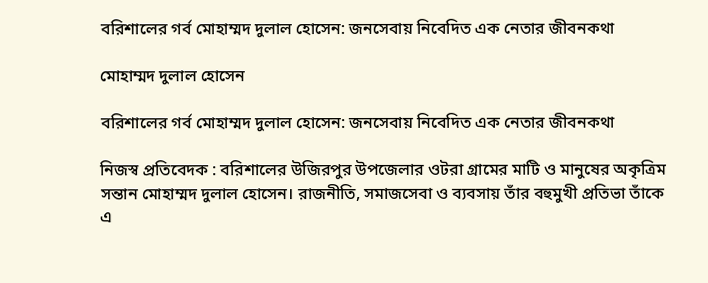বরিশালের গর্ব মোহাম্মদ দুলাল হোসেন: জনসেবায় নিবেদিত এক নেতার জীবনকথা

মোহাম্মদ দুলাল হোসেন

বরিশালের গর্ব মোহাম্মদ দুলাল হোসেন: জনসেবায় নিবেদিত এক নেতার জীবনকথা

নিজস্ব প্রতিবেদক : বরিশালের উজিরপুর উপজেলার ওটরা গ্রামের মাটি ও মানুষের অকৃত্রিম সন্তান মোহাম্মদ দুলাল হোসেন। রাজনীতি, সমাজসেবা ও ব্যবসায় তাঁর বহুমুখী প্রতিভা তাঁকে এ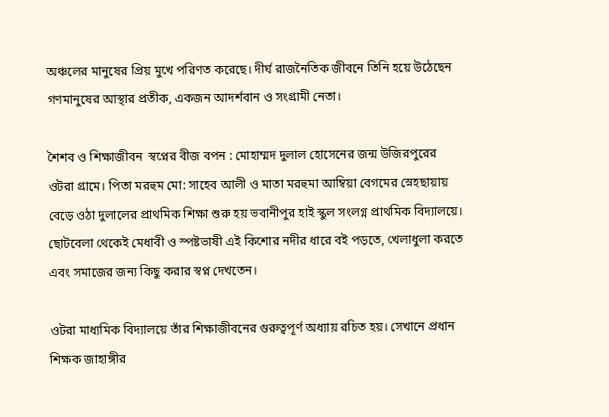অঞ্চলের মানুষের প্রিয় মুখে পরিণত করেছে। দীর্ঘ রাজনৈতিক জীবনে তিনি হয়ে উঠেছেন গণমানুষের আস্থার প্রতীক, একজন আদর্শবান ও সংগ্রামী নেতা।

শৈশব ও শিক্ষাজীবন  স্বপ্নের বীজ বপন : মোহাম্মদ দুলাল হোসেনের জন্ম উজিরপুরের ওটরা গ্রামে। পিতা মরহুম মো: সাহেব আলী ও মাতা মরহুমা আম্বিয়া বেগমের স্নেহছায়ায় বেড়ে ওঠা দুলালের প্রাথমিক শিক্ষা শুরু হয় ভবানীপুর হাই স্কুল সংলগ্ন প্রাথমিক বিদ্যালয়ে। ছোটবেলা থেকেই মেধাবী ও স্পষ্টভাষী এই কিশোর নদীর ধারে বই পড়তে, খেলাধুলা করতে এবং সমাজের জন্য কিছু করার স্বপ্ন দেখতেন।

ওটরা মাধ্যমিক বিদ্যালয়ে তাঁর শিক্ষাজীবনের গুরুত্বপূর্ণ অধ্যায় রচিত হয়। সেখানে প্রধান শিক্ষক জাহাঙ্গীর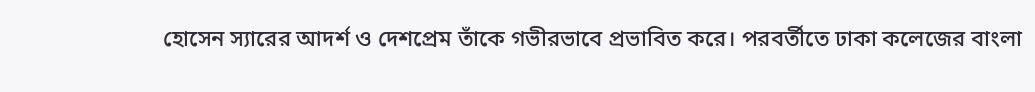হোসেন স্যারের আদর্শ ও দেশপ্রেম তাঁকে গভীরভাবে প্রভাবিত করে। পরবর্তীতে ঢাকা কলেজের বাংলা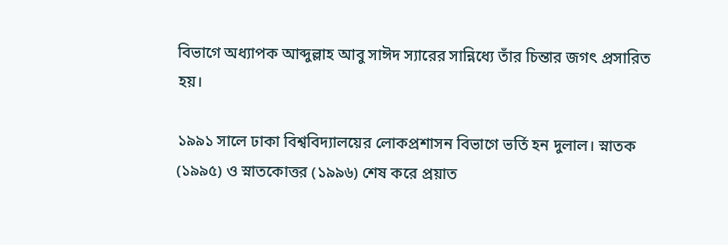বিভাগে অধ্যাপক আব্দুল্লাহ আবু সাঈদ স্যারের সান্নিধ্যে তাঁর চিন্তার জগৎ প্রসারিত হয়।

১৯৯১ সালে ঢাকা বিশ্ববিদ্যালয়ের লোকপ্রশাসন বিভাগে ভর্তি হন দুলাল। স্নাতক (১৯৯৫) ও স্নাতকোত্তর (১৯৯৬) শেষ করে প্রয়াত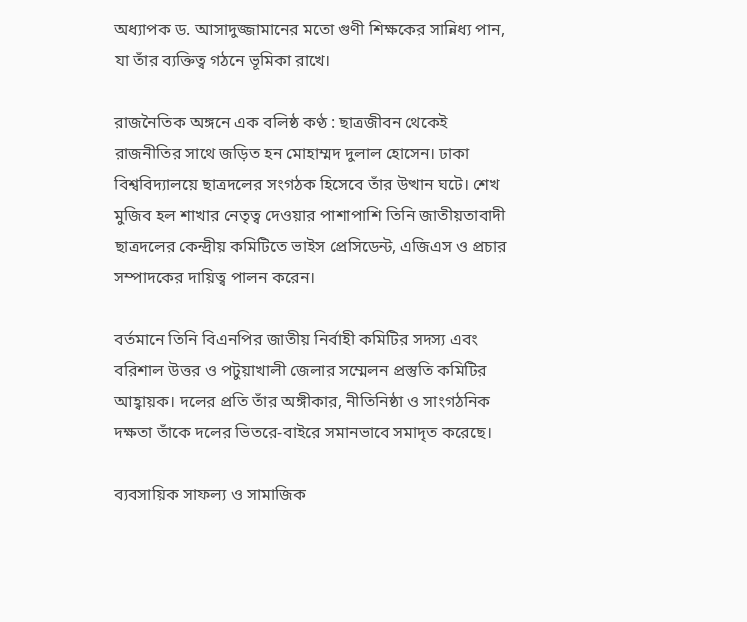অধ্যাপক ড. আসাদুজ্জামানের মতো গুণী শিক্ষকের সান্নিধ্য পান, যা তাঁর ব্যক্তিত্ব গঠনে ভূমিকা রাখে।

রাজনৈতিক অঙ্গনে এক বলিষ্ঠ কণ্ঠ : ছাত্রজীবন থেকেই রাজনীতির সাথে জড়িত হন মোহাম্মদ দুলাল হোসেন। ঢাকা বিশ্ববিদ্যালয়ে ছাত্রদলের সংগঠক হিসেবে তাঁর উত্থান ঘটে। শেখ মুজিব হল শাখার নেতৃত্ব দেওয়ার পাশাপাশি তিনি জাতীয়তাবাদী ছাত্রদলের কেন্দ্রীয় কমিটিতে ভাইস প্রেসিডেন্ট, এজিএস ও প্রচার সম্পাদকের দায়িত্ব পালন করেন।

বর্তমানে তিনি বিএনপির জাতীয় নির্বাহী কমিটির সদস্য এবং বরিশাল উত্তর ও পটুয়াখালী জেলার সম্মেলন প্রস্তুতি কমিটির আহ্বায়ক। দলের প্রতি তাঁর অঙ্গীকার, নীতিনিষ্ঠা ও সাংগঠনিক দক্ষতা তাঁকে দলের ভিতরে-বাইরে সমানভাবে সমাদৃত করেছে।

ব্যবসায়িক সাফল্য ও সামাজিক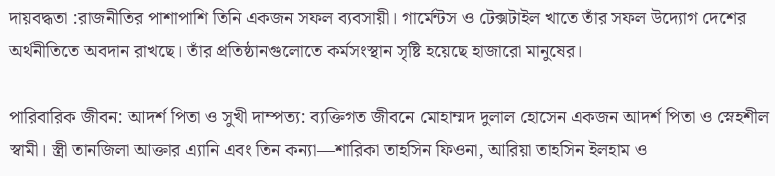দায়বদ্ধতা :রাজনীতির পাশাপাশি তিনি একজন সফল ব্যবসায়ী। গার্মেন্টস ও টেক্সটাইল খাতে তাঁর সফল উদ্যোগ দেশের অর্থনীতিতে অবদান রাখছে। তাঁর প্রতিষ্ঠানগুলোতে কর্মসংস্থান সৃষ্টি হয়েছে হাজারো মানুষের।

পারিবারিক জীবন: আদর্শ পিতা ও সুখী দাম্পত্য: ব্যক্তিগত জীবনে মোহাম্মদ দুলাল হোসেন একজন আদর্শ পিতা ও স্নেহশীল স্বামী। স্ত্রী তানজিলা আক্তার এ্যানি এবং তিন কন্যা—শারিকা তাহসিন ফিওনা, আরিয়া তাহসিন ইলহাম ও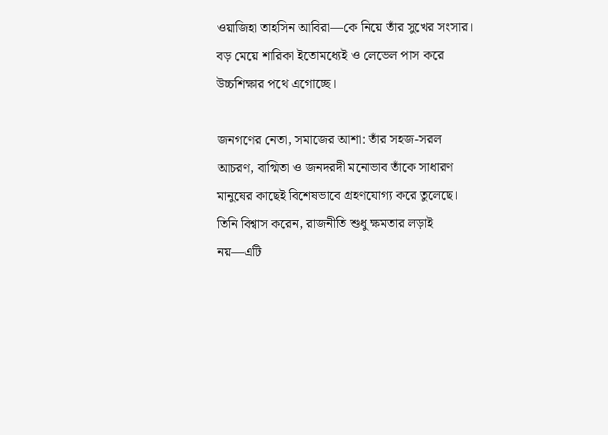ওয়াজিহা তাহসিন আবিরা—কে নিয়ে তাঁর সুখের সংসার। বড় মেয়ে শারিকা ইতোমধ্যেই ও লেভেল পাস করে উচ্চশিক্ষার পথে এগোচ্ছে।

জনগণের নেতা, সমাজের আশা: তাঁর সহজ-সরল আচরণ, বাগ্মিতা ও জনদরদী মনোভাব তাঁকে সাধারণ মানুষের কাছেই বিশেষভাবে গ্রহণযোগ্য করে তুলেছে। তিনি বিশ্বাস করেন, রাজনীতি শুধু ক্ষমতার লড়াই নয়—এটি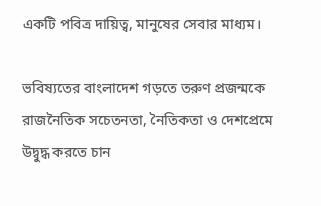একটি পবিত্র দায়িত্ব, মানুষের সেবার মাধ্যম।

ভবিষ্যতের বাংলাদেশ গড়তে তরুণ প্রজন্মকে রাজনৈতিক সচেতনতা, নৈতিকতা ও দেশপ্রেমে উদ্বুদ্ধ করতে চান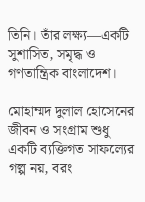তিনি। তাঁর লক্ষ্য—একটি সুশাসিত, সমৃদ্ধ ও গণতান্ত্রিক বাংলাদেশ।

মোহাম্মদ দুলাল হোসেনের জীবন ও সংগ্রাম শুধু একটি ব্যক্তিগত সাফল্যের গল্প নয়, বরং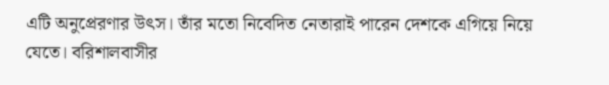এটি অনুপ্রেরণার উৎস। তাঁর মতো নিবেদিত নেতারাই পারেন দেশকে এগিয়ে নিয়ে যেতে। বরিশালবাসীর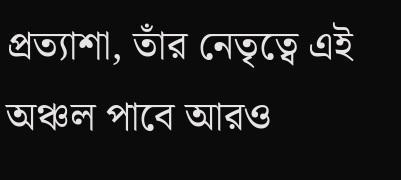প্রত্যাশা, তাঁর নেতৃত্বে এই অঞ্চল পাবে আরও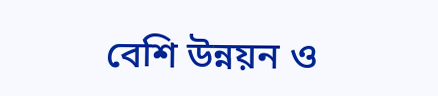বেশি উন্নয়ন ও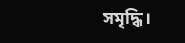সমৃদ্ধি।